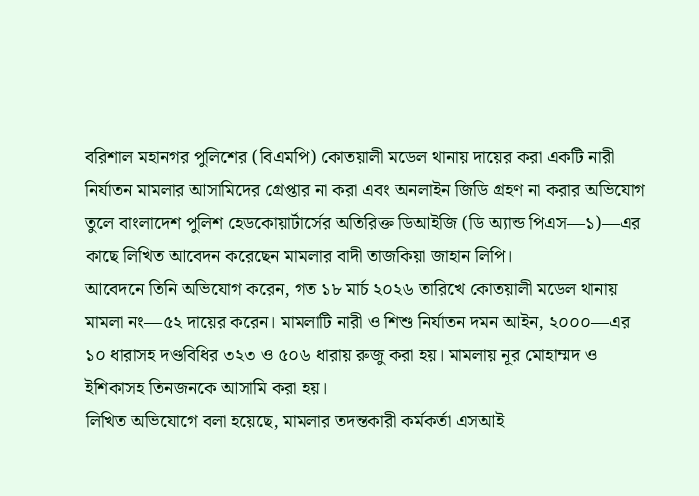বরিশাল মহানগর পুলিশের (বিএমপি) কোতয়ালী মডেল থানায় দায়ের করা একটি নারী নির্যাতন মামলার আসামিদের গ্রেপ্তার না করা এবং অনলাইন জিডি গ্রহণ না করার অভিযোগ তুলে বাংলাদেশ পুলিশ হেডকোয়ার্টার্সের অতিরিক্ত ডিআইজি (ডি অ্যান্ড পিএস—১)—এর কাছে লিখিত আবেদন করেছেন মামলার বাদী তাজকিয়া জাহান লিপি।
আবেদনে তিনি অভিযোগ করেন, গত ১৮ মার্চ ২০২৬ তারিখে কোতয়ালী মডেল থানায় মামলা নং—৫২ দায়ের করেন। মামলাটি নারী ও শিশু নির্যাতন দমন আইন, ২০০০—এর ১০ ধারাসহ দণ্ডবিধির ৩২৩ ও ৫০৬ ধারায় রুজু করা হয়। মামলায় নূর মোহাম্মদ ও ইশিকাসহ তিনজনকে আসামি করা হয়।
লিখিত অভিযোগে বলা হয়েছে, মামলার তদন্তকারী কর্মকর্তা এসআই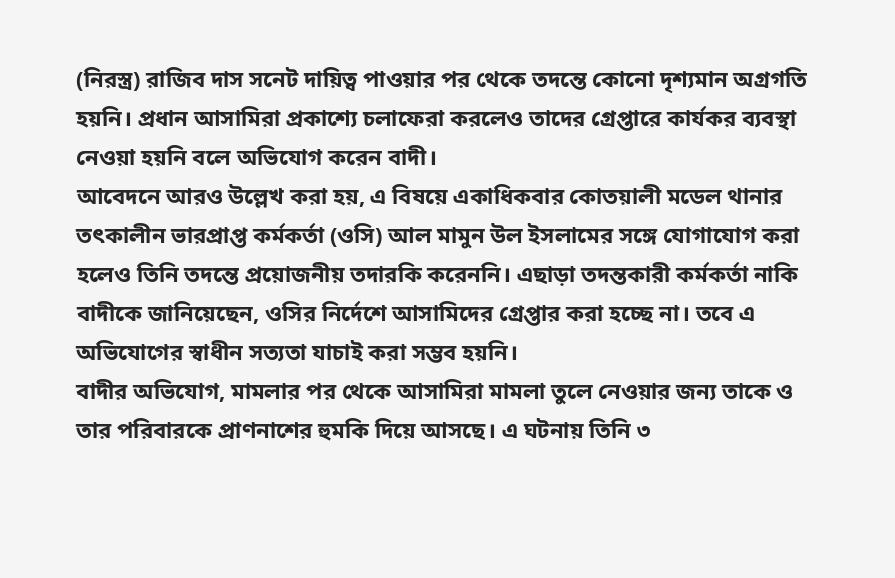(নিরস্ত্র) রাজিব দাস সনেট দায়িত্ব পাওয়ার পর থেকে তদন্তে কোনো দৃশ্যমান অগ্রগতি হয়নি। প্রধান আসামিরা প্রকাশ্যে চলাফেরা করলেও তাদের গ্রেপ্তারে কার্যকর ব্যবস্থা নেওয়া হয়নি বলে অভিযোগ করেন বাদী।
আবেদনে আরও উল্লেখ করা হয়, এ বিষয়ে একাধিকবার কোতয়ালী মডেল থানার তৎকালীন ভারপ্রাপ্ত কর্মকর্তা (ওসি) আল মামুন উল ইসলামের সঙ্গে যোগাযোগ করা হলেও তিনি তদন্তে প্রয়োজনীয় তদারকি করেননি। এছাড়া তদন্তকারী কর্মকর্তা নাকি বাদীকে জানিয়েছেন, ওসির নির্দেশে আসামিদের গ্রেপ্তার করা হচ্ছে না। তবে এ অভিযোগের স্বাধীন সত্যতা যাচাই করা সম্ভব হয়নি।
বাদীর অভিযোগ, মামলার পর থেকে আসামিরা মামলা তুলে নেওয়ার জন্য তাকে ও তার পরিবারকে প্রাণনাশের হুমকি দিয়ে আসছে। এ ঘটনায় তিনি ৩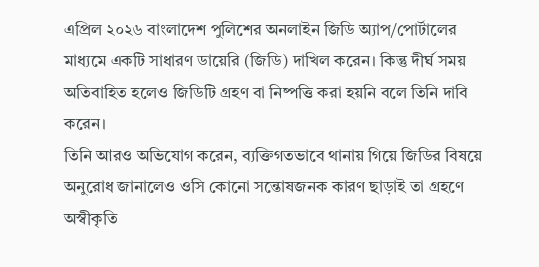এপ্রিল ২০২৬ বাংলাদেশ পুলিশের অনলাইন জিডি অ্যাপ/পোর্টালের মাধ্যমে একটি সাধারণ ডায়েরি (জিডি) দাখিল করেন। কিন্তু দীর্ঘ সময় অতিবাহিত হলেও জিডিটি গ্রহণ বা নিষ্পত্তি করা হয়নি বলে তিনি দাবি করেন।
তিনি আরও অভিযোগ করেন, ব্যক্তিগতভাবে থানায় গিয়ে জিডির বিষয়ে অনুরোধ জানালেও ওসি কোনো সন্তোষজনক কারণ ছাড়াই তা গ্রহণে অস্বীকৃতি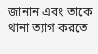জানান এবং তাকে থানা ত্যাগ করতে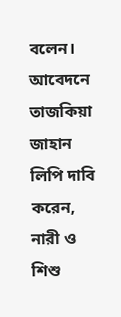বলেন।
আবেদনে তাজকিয়া জাহান লিপি দাবি করেন, নারী ও শিশু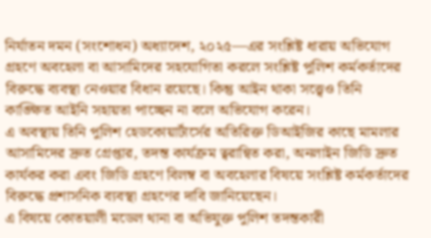নির্যাতন দমন (সংশোধন) অধ্যাদেশ, ২০২৫—এর সংশ্লিষ্ট ধারায় অভিযোগ গ্রহণে অবহেলা বা আসামিদের সহযোগিতা করলে সংশ্লিষ্ট পুলিশ কর্মকর্তাদের বিরুদ্ধে ব্যবস্থা নেওয়ার বিধান রয়েছে। কিন্তু আইন থাকা সত্ত্বেও তিনি কাঙ্ক্ষিত আইনি সহায়তা পাচ্ছেন না বলে অভিযোগ করেন।
এ অবস্থায় তিনি পুলিশ হেডকোয়ার্টার্সের অতিরিক্ত ডিআইজির কাছে মামলার আসামিদের দ্রুত গ্রেপ্তার, তদন্ত কার্যক্রম ত্বরান্বিত করা, অনলাইন জিডি দ্রুত কার্যকর করা এবং জিডি গ্রহণে বিলম্ব বা অবহেলার বিষয়ে সংশ্লিষ্ট কর্মকর্তাদের বিরুদ্ধে প্রশাসনিক ব্যবস্থা গ্রহণের দাবি জানিয়েছেন।
এ বিষয়ে কোতয়ালী মডেল থানা বা অভিযুক্ত পুলিশ তদন্তকারী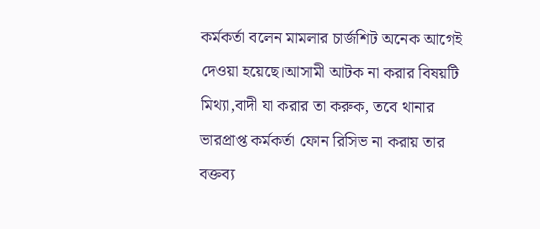কর্মকর্তা বলেন মামলার চার্জশিট অনেক আগেই দেওয়া হয়েছে।আসামী আটক না করার বিষয়টি মিথ্যা,বাদী যা করার তা করুক, তবে থানার ভারপ্রাপ্ত কর্মকর্তা ফোন রিসিভ না করায় তার বক্তব্য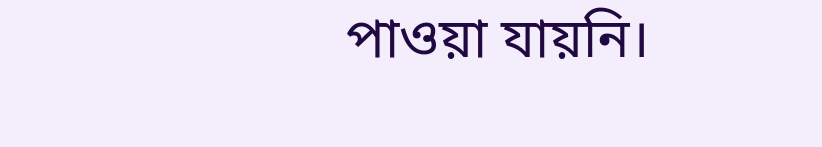পাওয়া যায়নি।